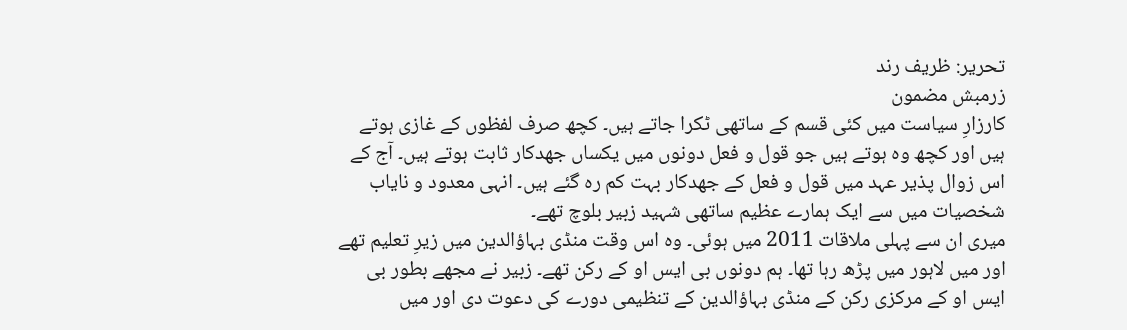تحریر: ظریف رند
زرمبش مضمون
کارزارِ سیاست میں کئی قسم کے ساتھی ٹکرا جاتے ہیں۔ کچھ صرف لفظوں کے غازی ہوتے ہیں اور کچھ وہ ہوتے ہیں جو قول و فعل دونوں میں یکساں جھدکار ثابت ہوتے ہیں۔ آج کے اس زوال پذیر عہد میں قول و فعل کے جھدکار بہت کم رہ گئے ہیں۔ انہی معدود و نایاب شخصیات میں سے ایک ہمارے عظیم ساتھی شہید زبیر بلوچ تھے۔
میری ان سے پہلی ملاقات 2011 میں ہوئی۔ وہ اس وقت منڈی بہاؤالدین میں زیرِ تعلیم تھے اور میں لاہور میں پڑھ رہا تھا۔ ہم دونوں بی ایس او کے رکن تھے۔ زبیر نے مجھے بطور بی ایس او کے مرکزی رکن کے منڈی بہاؤالدین کے تنظیمی دورے کی دعوت دی اور میں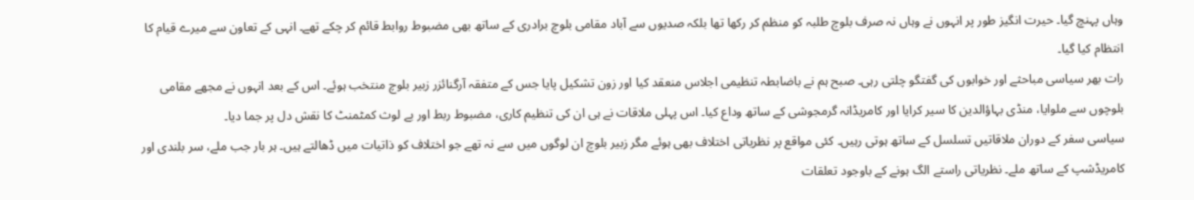وہاں پہنچ گیا۔ حیرت انگیز طور پر انہوں نے وہاں نہ صرف بلوچ طلبہ کو منظم کر رکھا تھا بلکہ صدیوں سے آباد مقامی بلوچ برادری کے ساتھ بھی مضبوط روابط قائم کر چکے تھے۔ انہی کے تعاون سے میرے قیام کا انتظام کیا گیا۔
رات بھر سیاسی مباحثے اور خوابوں کی گفتگو چلتی رہی۔ صبح ہم نے باضابطہ تنظیمی اجلاس منعقد کیا اور زون تشکیل پایا جس کے متفقہ آرگنائزر زبیر بلوچ منتخب ہوئے۔ اس کے بعد انہوں نے مجھے مقامی بلوچوں سے ملوایا، منڈی بہاؤالدین کا سیر کرایا اور کامریڈانہ گرمجوشی کے ساتھ وداع کیا۔ اس پہلی ملاقات نے ہی ان کی تنظیم کاری، مضبوط ربط اور بے لوث کمٹمنٹ کا نقش دل پر جما دیا۔
سیاسی سفر کے دوران ملاقاتیں تسلسل کے ساتھ ہوتی رہیں۔ کئی مواقع پر نظریاتی اختلاف بھی ہوئے مگر زبیر بلوچ ان لوگوں میں سے نہ تھے جو اختلاف کو ذاتیات میں ڈھالتے ہیں۔ ہر بار جب ملے، سر بلندی اور کامریڈشپ کے ساتھ ملے۔ نظریاتی راستے الگ ہونے کے باوجود تعلقات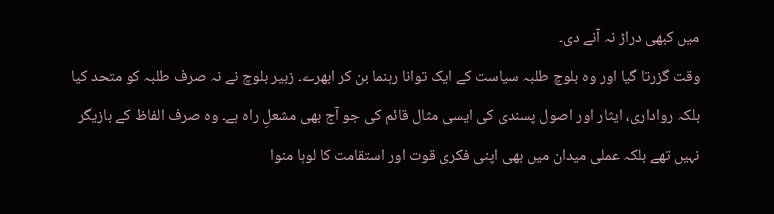میں کبھی دراڑ نہ آنے دی۔
وقت گزرتا گیا اور وہ بلوچ طلبہ سیاست کے ایک توانا رہنما بن کر ابھرے۔ زبیر بلوچ نے نہ صرف طلبہ کو متحد کیا بلکہ رواداری، ایثار اور اصول پسندی کی ایسی مثال قائم کی جو آج بھی مشعلِ راہ ہے۔ وہ صرف الفاظ کے بازیگر نہیں تھے بلکہ عملی میدان میں بھی اپنی فکری قوت اور استقامت کا لوہا منوا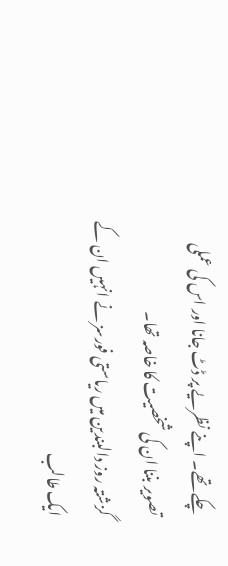چکے تھے۔ اپنے نظریے پر ڈٹ جانا اور اس کی عملی تصویر بننا ان کی شخصیت کا خاصہ تھا۔
گزشتہ روز دالبندین میں ریاستی فورسز نے انہیں ان کے ایک طالب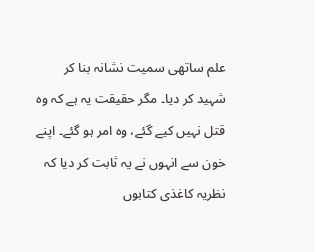علم ساتھی سمیت نشانہ بنا کر شہید کر دیا۔ مگر حقیقت یہ ہے کہ وہ قتل نہیں کیے گئے، وہ امر ہو گئے۔ اپنے خون سے انہوں نے یہ ثابت کر دیا کہ نظریہ کاغذی کتابوں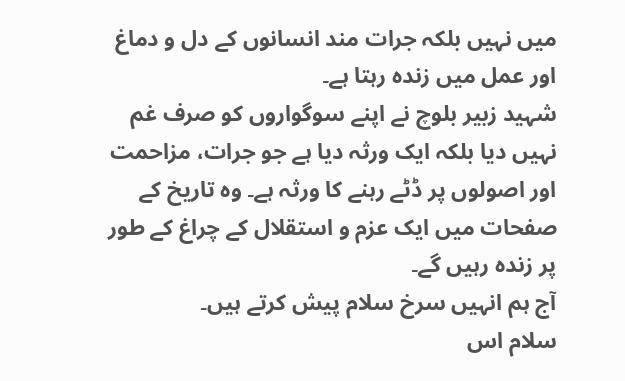میں نہیں بلکہ جرات مند انسانوں کے دل و دماغ اور عمل میں زندہ رہتا ہے۔
شہید زبیر بلوچ نے اپنے سوگواروں کو صرف غم نہیں دیا بلکہ ایک ورثہ دیا ہے جو جرات، مزاحمت اور اصولوں پر ڈٹے رہنے کا ورثہ ہے۔ وہ تاریخ کے صفحات میں ایک عزم و استقلال کے چراغ کے طور پر زندہ رہیں گے۔
آج ہم انہیں سرخ سلام پیش کرتے ہیں۔
سلام اس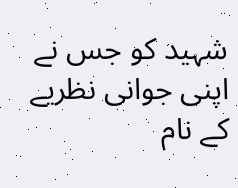شہید کو جس نے اپنی جوانی نظریے کے نام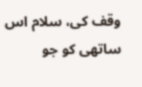وقف کی، سلام اس ساتھی کو جو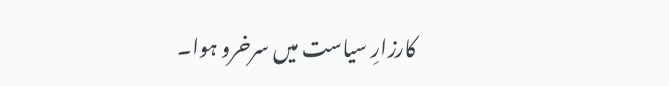کارزارِ سیاست میں سرخرو ہوا۔